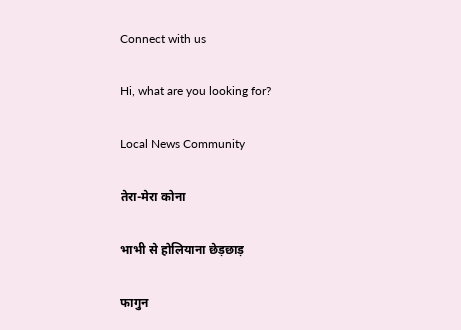Connect with us

Hi, what are you looking for?

Local News Community

तेरा-मेरा कोना

भाभी से होलियाना छेड़छाड़

फागुन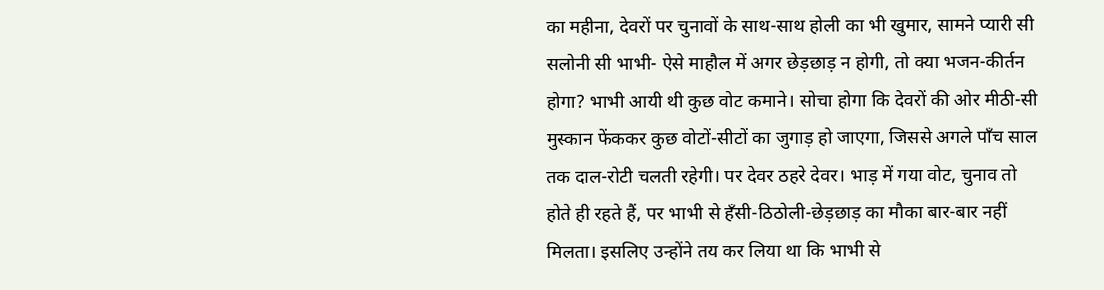का महीना, देवरों पर चुनावों के साथ-साथ होली का भी खुमार, सामने प्यारी सी सलोनी सी भाभी- ऐसे माहौल में अगर छेड़छाड़ न होगी, तो क्या भजन-कीर्तन होगा? भाभी आयी थी कुछ वोट कमाने। सोचा होगा कि देवरों की ओर मीठी-सी मुस्कान फेंककर कुछ वोटों-सीटों का जुगाड़ हो जाएगा, जिससे अगले पाँच साल तक दाल-रोटी चलती रहेगी। पर देवर ठहरे देवर। भाड़ में गया वोट, चुनाव तो होते ही रहते हैं, पर भाभी से हँसी-ठिठोली-छेड़छाड़ का मौका बार-बार नहीं मिलता। इसलिए उन्होंने तय कर लिया था कि भाभी से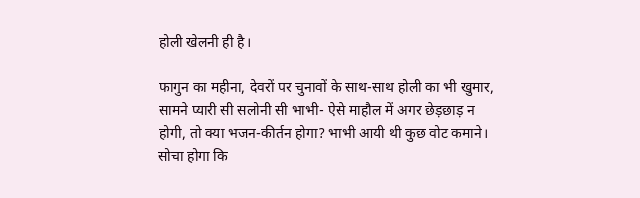होली खेलनी ही है।

फागुन का महीना, देवरों पर चुनावों के साथ-साथ होली का भी खुमार, सामने प्यारी सी सलोनी सी भाभी- ऐसे माहौल में अगर छेड़छाड़ न होगी, तो क्या भजन-कीर्तन होगा? भाभी आयी थी कुछ वोट कमाने। सोचा होगा कि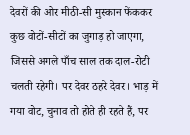देवरों की ओर मीठी-सी मुस्कान फेंककर कुछ वोटों-सीटों का जुगाड़ हो जाएगा, जिससे अगले पाँच साल तक दाल-रोटी चलती रहेगी। पर देवर ठहरे देवर। भाड़ में गया वोट, चुनाव तो होते ही रहते हैं, पर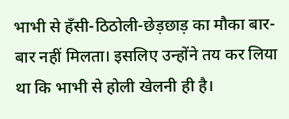भाभी से हँसी-ठिठोली-छेड़छाड़ का मौका बार-बार नहीं मिलता। इसलिए उन्होंने तय कर लिया था कि भाभी से होली खेलनी ही है।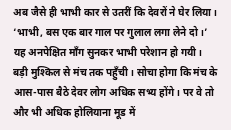अब जैसे ही भाभी कार से उतरीं कि देवरों ने घेर लिया। ‘भाभी, बस एक बार गाल पर गुलाल लगा लेने दो।’ यह अनपेक्षित माँग सुनकर भाभी परेशान हो गयी। बड़ी मुश्किल से मंच तक पहुँची। सोचा होगा कि मंच के आस-पास बैठे देवर लोग अधिक सभ्य होंगे। पर वे तो और भी अधिक होलियाना मूड में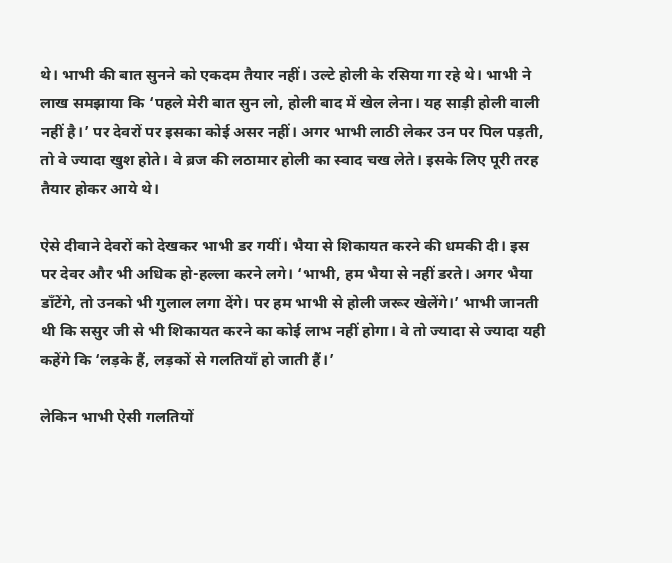थे। भाभी की बात सुनने को एकदम तैयार नहीं। उल्टे होली के रसिया गा रहे थे। भाभी ने लाख समझाया कि ‘पहले मेरी बात सुन लो, होली बाद में खेल लेना। यह साड़ी होली वाली नहीं है।’ पर देवरों पर इसका कोई असर नहीं। अगर भाभी लाठी लेकर उन पर पिल पड़ती, तो वे ज्यादा खुश होते। वे ब्रज की लठामार होली का स्वाद चख लेते। इसके लिए पूरी तरह तैयार होकर आये थे।

ऐसे दीवाने देवरों को देखकर भाभी डर गयीं। भैया से शिकायत करने की धमकी दी। इस पर देवर और भी अधिक हो-हल्ला करने लगे। ‘भाभी, हम भैया से नहीं डरते। अगर भैया डाँटेंगे, तो उनको भी गुलाल लगा देंगे। पर हम भाभी से होली जरूर खेलेंगे।’ भाभी जानती थी कि ससुर जी से भी शिकायत करने का कोई लाभ नहीं होगा। वे तो ज्यादा से ज्यादा यही कहेंगे कि ‘लड़के हैं, लड़कों से गलतियाँ हो जाती हैं।’

लेकिन भाभी ऐसी गलतियों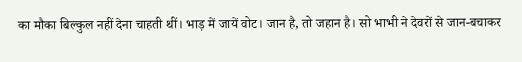का मौका बिल्कुल नहीं देना चाहती थीं। भाड़ में जायें वोट। जान है, तो जहान है। सो भाभी ने देवरों से जान-बचाकर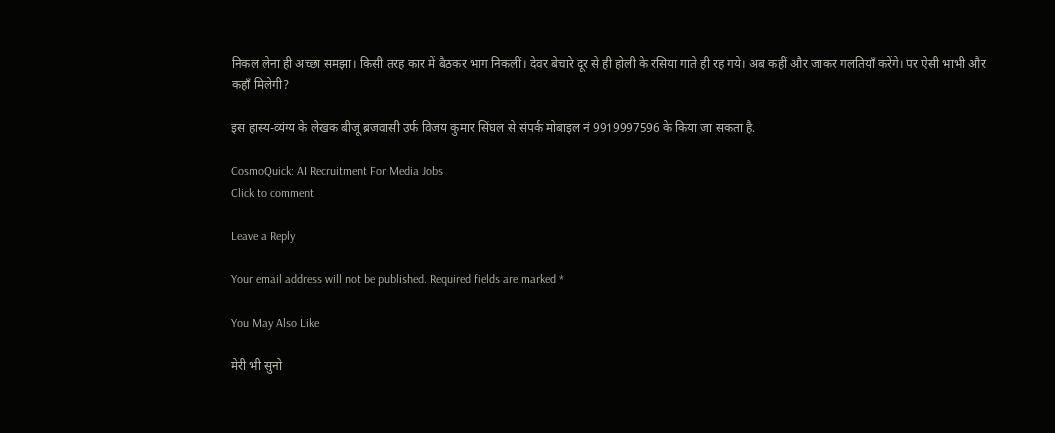निकल लेना ही अच्छा समझा। किसी तरह कार में बैठकर भाग निकलीं। देवर बेचारे दूर से ही होली के रसिया गाते ही रह गये। अब कहीं और जाकर गलतियाँ करेंगे। पर ऐसी भाभी और कहाँ मिलेगी?

इस हास्य-व्यंग्य के लेखक बीजू ब्रजवासी उर्फ विजय कुमार सिंघल से संपर्क मोबाइल नं 9919997596 के किया जा सकता है.

CosmoQuick: AI Recruitment For Media Jobs
Click to comment

Leave a Reply

Your email address will not be published. Required fields are marked *

You May Also Like

मेरी भी सुनो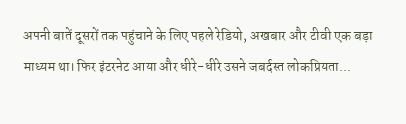अपनी बातें दूसरों तक पहुंचाने के लिए पहले रेडियो, अखबार और टीवी एक बड़ा माध्यम था। फिर इंटरनेट आया और धीरे-धीरे उसने जबर्दस्त लोकप्रियता...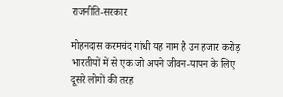राजनीति-सरकार

मोहनदास करमचंद गांधी यह नाम है उन हजार करोड़ भारतीयों में से एक जो अपने जीवन-यापन के लिए दूसरे लोगों की तरह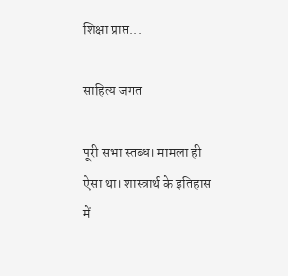शिक्षा प्राप्त...

साहित्य जगत

पूरी सभा स्‍तब्‍ध। मामला ही ऐसा था। शास्‍त्रार्थ के इतिहास में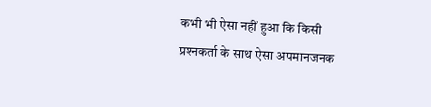कभी भी ऐसा नहीं हुआ कि किसी प्रश्‍नकर्ता के साथ ऐसा अपमानजनक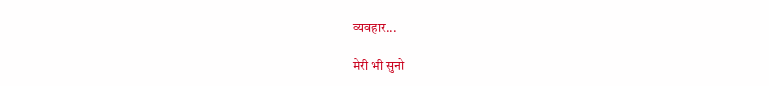व्‍यवहार...

मेरी भी सुनो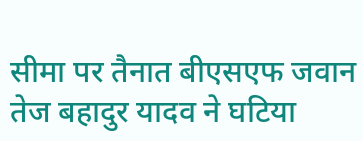सीमा पर तैनात बीएसएफ जवान तेज बहादुर यादव ने घटिया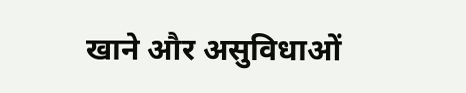खाने और असुविधाओं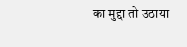का मुद्दा तो उठाया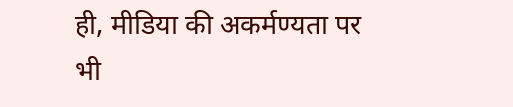ही, मीडिया की अकर्मण्यता पर भी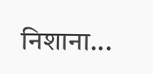निशाना...